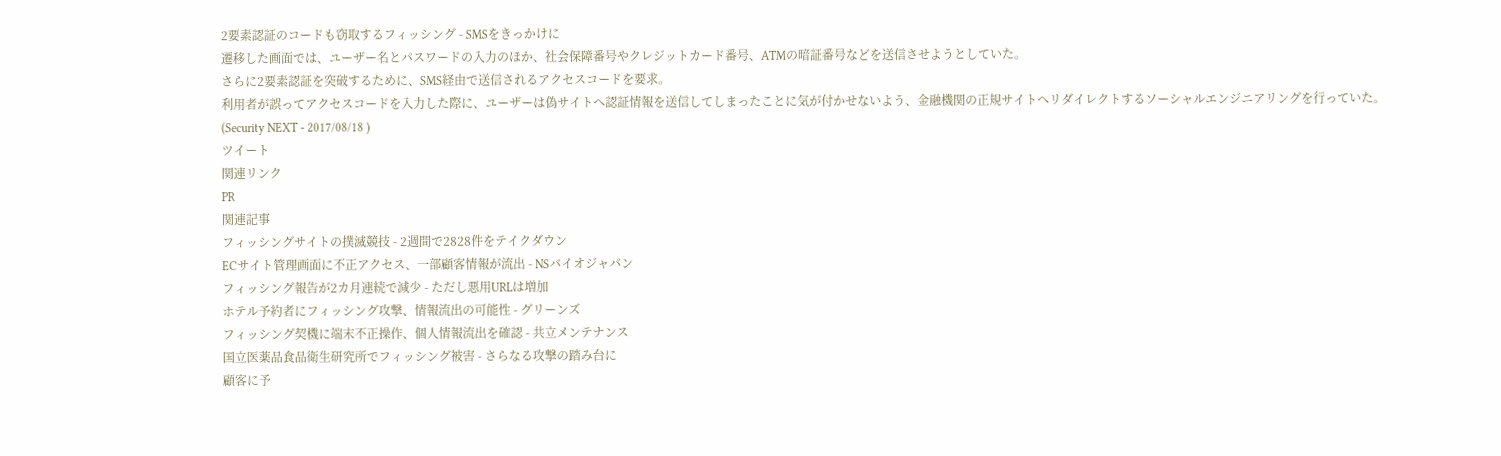2要素認証のコードも窃取するフィッシング - SMSをきっかけに
遷移した画面では、ユーザー名とパスワードの入力のほか、社会保障番号やクレジットカード番号、ATMの暗証番号などを送信させようとしていた。
さらに2要素認証を突破するために、SMS経由で送信されるアクセスコードを要求。
利用者が誤ってアクセスコードを入力した際に、ユーザーは偽サイトへ認証情報を送信してしまったことに気が付かせないよう、金融機関の正規サイトへリダイレクトするソーシャルエンジニアリングを行っていた。
(Security NEXT - 2017/08/18 )
ツイート
関連リンク
PR
関連記事
フィッシングサイトの撲滅競技 - 2週間で2828件をテイクダウン
ECサイト管理画面に不正アクセス、一部顧客情報が流出 - NSバイオジャパン
フィッシング報告が2カ月連続で減少 - ただし悪用URLは増加
ホテル予約者にフィッシング攻撃、情報流出の可能性 - グリーンズ
フィッシング契機に端末不正操作、個人情報流出を確認 - 共立メンテナンス
国立医薬品食品衛生研究所でフィッシング被害 - さらなる攻撃の踏み台に
顧客に予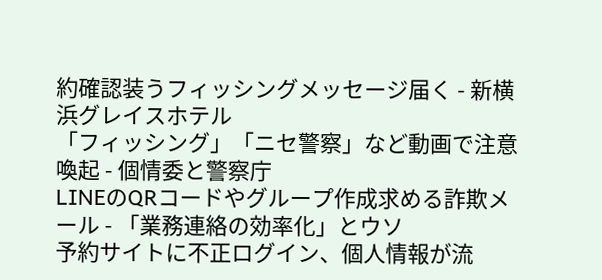約確認装うフィッシングメッセージ届く - 新横浜グレイスホテル
「フィッシング」「ニセ警察」など動画で注意喚起 - 個情委と警察庁
LINEのQRコードやグループ作成求める詐欺メール - 「業務連絡の効率化」とウソ
予約サイトに不正ログイン、個人情報が流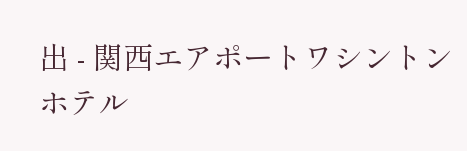出 - 関西エアポートワシントンホテル